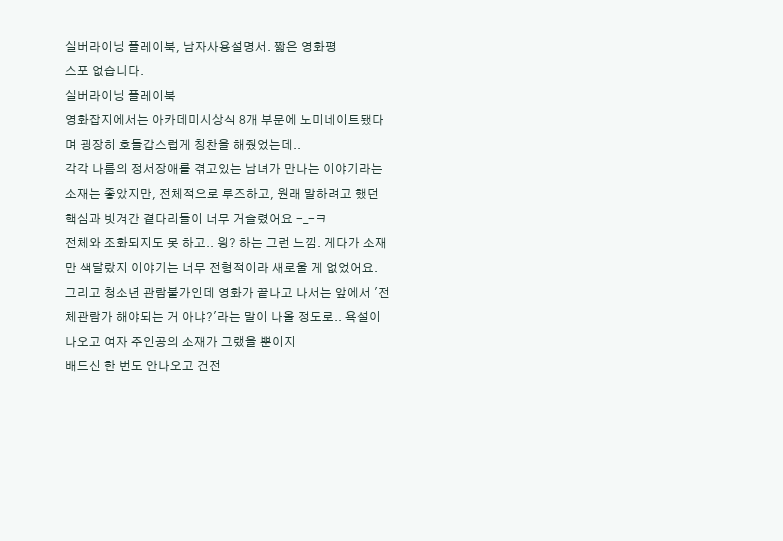실버라이닝 플레이북, 남자사용설명서. 짧은 영화평
스포 없습니다.
실버라이닝 플레이북
영화잡지에서는 아카데미시상식 8개 부문에 노미네이트됐다며 굉장히 호들갑스럽게 칭찬을 해줬었는데..
각각 나름의 정서장애를 겪고있는 남녀가 만나는 이야기라는 소재는 좋았지만, 전체적으로 루즈하고, 원래 말하려고 했던 핵심과 빗겨간 곁다리들이 너무 거슬렸어요 -_-ㅋ
전체와 조화되지도 못 하고.. 읭? 하는 그런 느낌. 게다가 소재만 색달랐지 이야기는 너무 전형적이라 새로울 게 없었어요.
그리고 청소년 관람불가인데 영화가 끝나고 나서는 앞에서 '전체관람가 해야되는 거 아냐?'라는 말이 나올 정도로.. 욕설이 나오고 여자 주인공의 소재가 그랬을 뿐이지
배드신 한 번도 안나오고 건전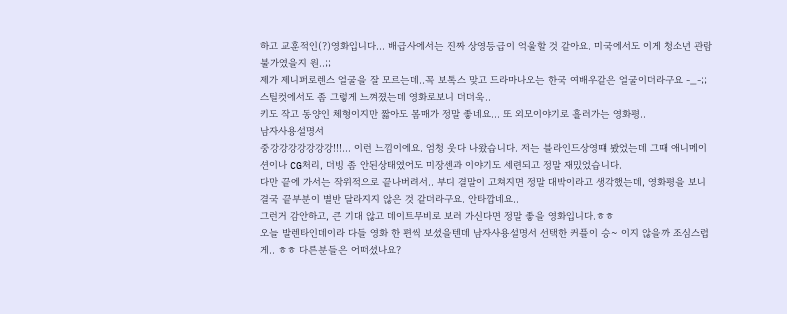하고 교훈적인(?)영화입니다... 배급사에서는 진짜 상영등급이 억울할 것 같아요. 미국에서도 이게 청소년 관람불가였을지 원..;;
제가 제니퍼로렌스 얼굴을 잘 모르는데..꼭 보톡스 맞고 드라마나오는 한국 여배우같은 얼굴이더라구요 -_-;; 스틸컷에서도 좀 그렇게 느껴졌는데 영화로보니 더더욱..
키도 작고 동양인 체형이지만 짧아도 몸매가 정말 좋네요... 또 외모이야기로 흘러가는 영화평..
남자사용설명서
중강강강강강강강!!!... 이런 느낌이에요. 엄청 웃다 나왔습니다. 저는 블라인드상영떄 봤었는데 그때 애니메이션이나 CG처리, 더빙 좀 안된상태였어도 미장센과 이야기도 세련되고 정말 재밌었습니다.
다만 끝에 가서는 작위적으로 끝나버려서.. 부디 결말이 고쳐지면 정말 대박이라고 생각했는데, 영화평을 보니 결국 끝부분이 별반 달라지지 않은 것 같더라구요. 안타깝네요..
그런거 감안하고, 큰 기대 않고 데이트무비로 보러 가신다면 정말 좋을 영화입니다.ㅎㅎ
오늘 발렌타인데이라 다들 영화 한 편씩 보셨을텐데 남자사용설명서 선택한 커플이 승~ 이지 않을까 조심스럽게.. ㅎㅎ 다른분들은 어떠셨나요?